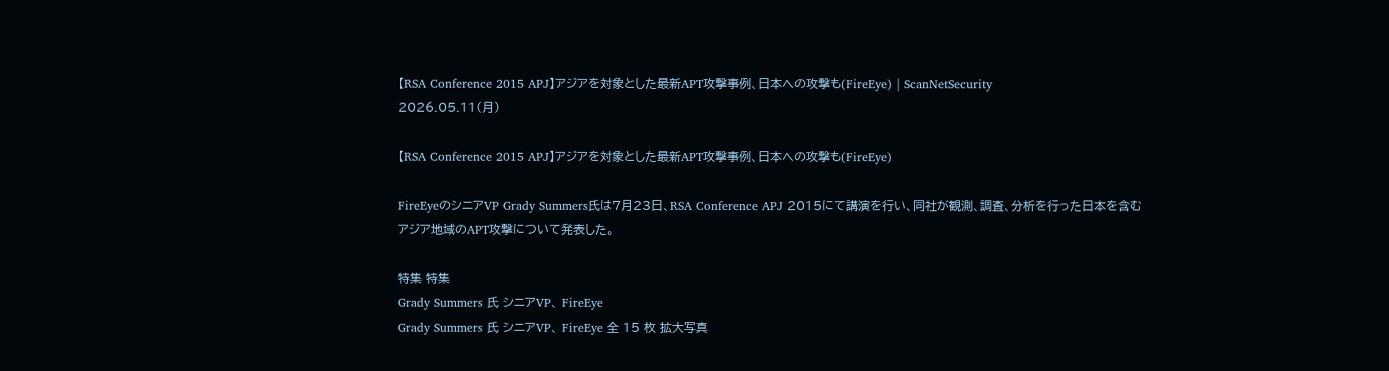【RSA Conference 2015 APJ】アジアを対象とした最新APT攻撃事例、日本への攻撃も(FireEye) | ScanNetSecurity
2026.05.11(月)

【RSA Conference 2015 APJ】アジアを対象とした最新APT攻撃事例、日本への攻撃も(FireEye)

FireEyeのシニアVP Grady Summers氏は7月23日、RSA Conference APJ 2015にて講演を行い、同社が観測、調査、分析を行った日本を含むアジア地域のAPT攻撃について発表した。

特集 特集
Grady Summers 氏 シニアVP、 FireEye
Grady Summers 氏 シニアVP、 FireEye 全 15 枚 拡大写真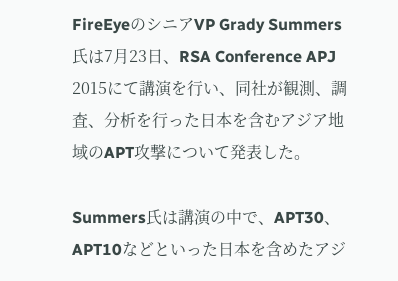FireEyeのシニアVP Grady Summers氏は7月23日、RSA Conference APJ 2015にて講演を行い、同社が観測、調査、分析を行った日本を含むアジア地域のAPT攻撃について発表した。

Summers氏は講演の中で、APT30、APT10などといった日本を含めたアジ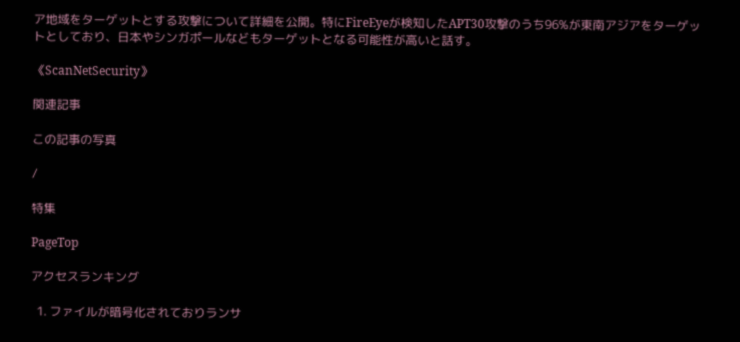ア地域をターゲットとする攻撃について詳細を公開。特にFireEyeが検知したAPT30攻撃のうち96%が東南アジアをターゲットとしており、日本やシンガポールなどもターゲットとなる可能性が高いと話す。

《ScanNetSecurity》

関連記事

この記事の写真

/

特集

PageTop

アクセスランキング

  1. ファイルが暗号化されておりランサ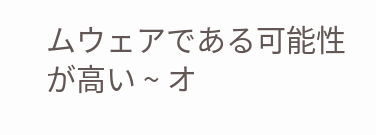ムウェアである可能性が高い ~ オ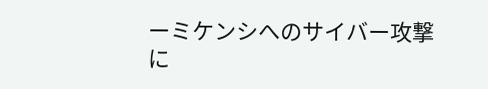ーミケンシへのサイバー攻撃に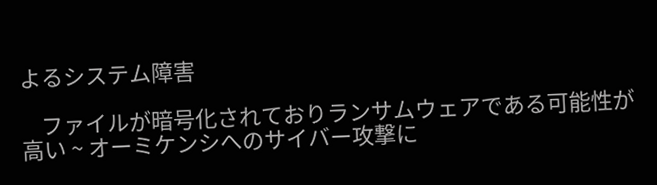よるシステム障害

    ファイルが暗号化されておりランサムウェアである可能性が高い ~ オーミケンシへのサイバー攻撃に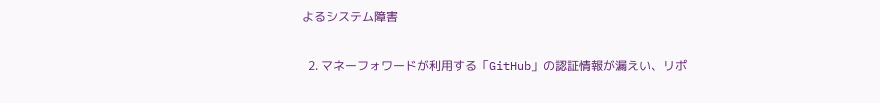よるシステム障害

  2. マネーフォワードが利用する「GitHub」の認証情報が漏えい、リポ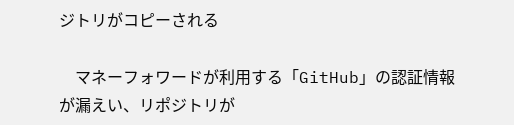ジトリがコピーされる

    マネーフォワードが利用する「GitHub」の認証情報が漏えい、リポジトリが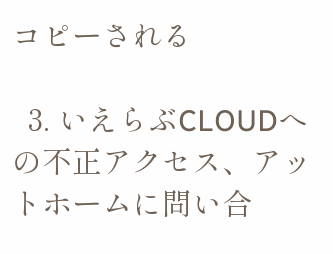コピーされる

  3. いえらぶCLOUDへの不正アクセス、アットホームに問い合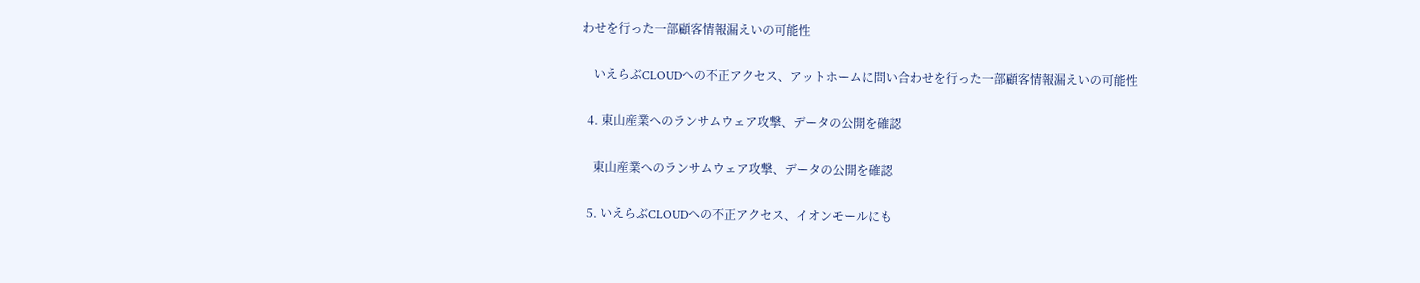わせを行った一部顧客情報漏えいの可能性

    いえらぶCLOUDへの不正アクセス、アットホームに問い合わせを行った一部顧客情報漏えいの可能性

  4. 東山産業へのランサムウェア攻撃、データの公開を確認

    東山産業へのランサムウェア攻撃、データの公開を確認

  5. いえらぶCLOUDへの不正アクセス、イオンモールにも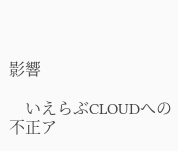影響

    いえらぶCLOUDへの不正ア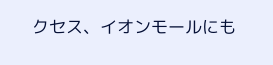クセス、イオンモールにも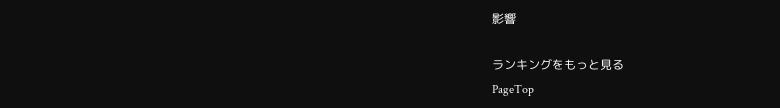影響

ランキングをもっと見る
PageTop